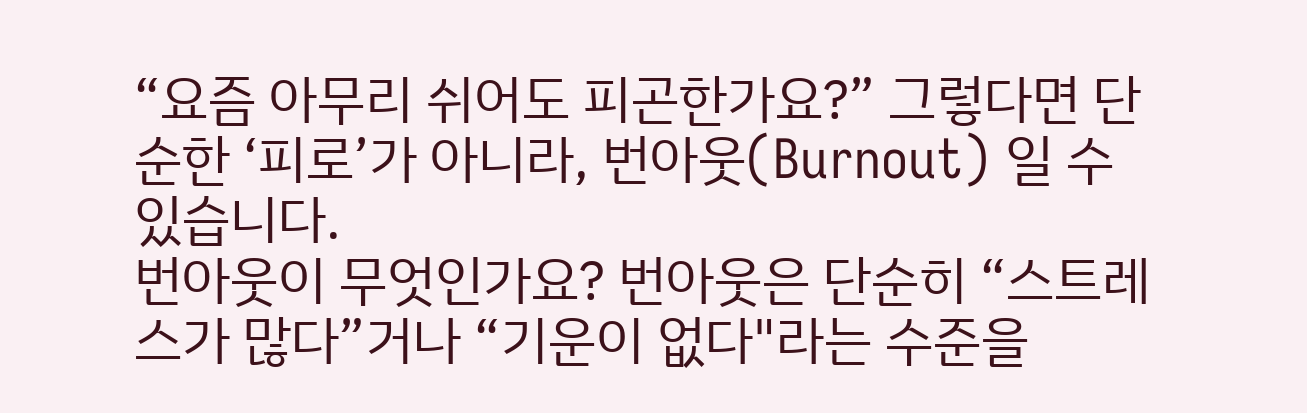“요즘 아무리 쉬어도 피곤한가요?” 그렇다면 단순한 ‘피로’가 아니라, 번아웃(Burnout) 일 수 있습니다.
번아웃이 무엇인가요? 번아웃은 단순히 “스트레스가 많다”거나 “기운이 없다"라는 수준을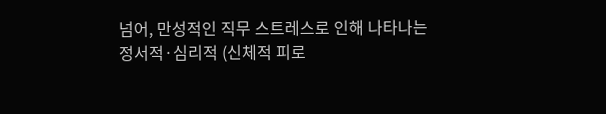넘어, 만성적인 직무 스트레스로 인해 나타나는 정서적·심리적 (신체적 피로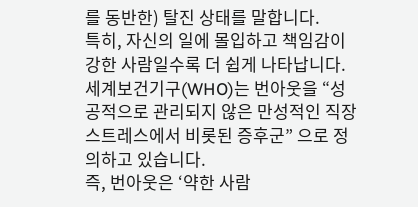를 동반한) 탈진 상태를 말합니다.
특히, 자신의 일에 몰입하고 책임감이 강한 사람일수록 더 쉽게 나타납니다. 세계보건기구(WHO)는 번아웃을 “성공적으로 관리되지 않은 만성적인 직장 스트레스에서 비롯된 증후군” 으로 정의하고 있습니다.
즉, 번아웃은 ‘약한 사람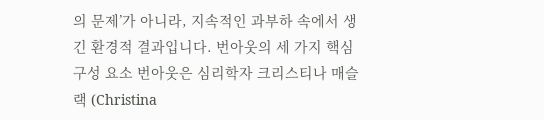의 문제’가 아니라, 지속적인 과부하 속에서 생긴 환경적 결과입니다. 번아웃의 세 가지 핵심 구성 요소 번아웃은 심리학자 크리스티나 매슬랙 (Christina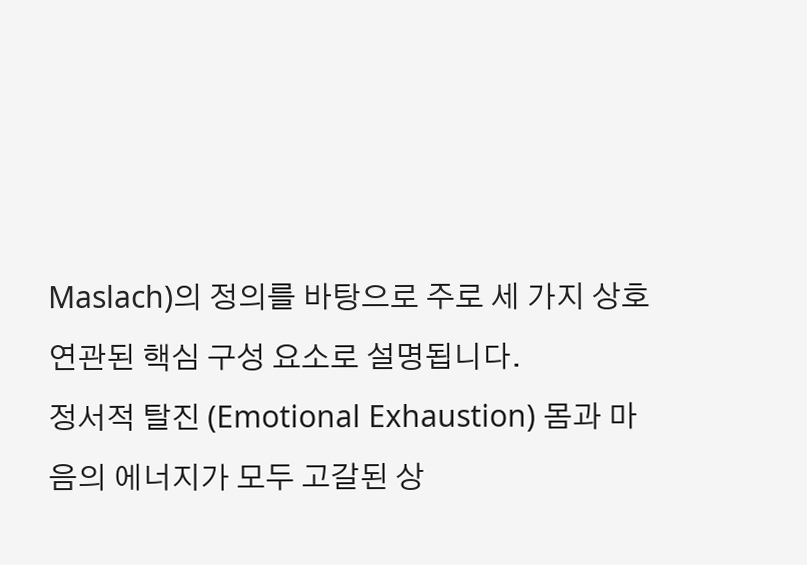Maslach)의 정의를 바탕으로 주로 세 가지 상호 연관된 핵심 구성 요소로 설명됩니다.
정서적 탈진 (Emotional Exhaustion) 몸과 마음의 에너지가 모두 고갈된 상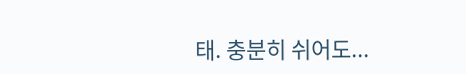태. 충분히 쉬어도...